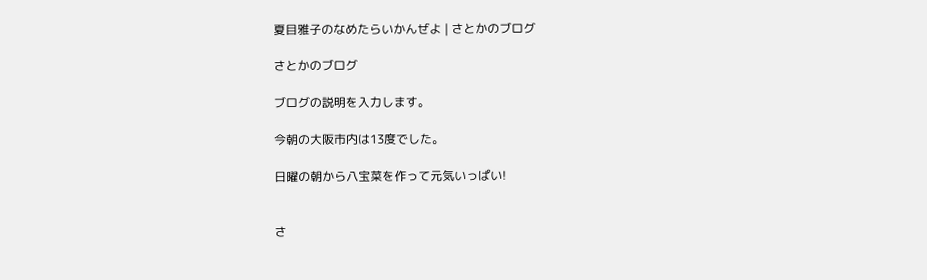夏目雅子のなめたらいかんぜよ | さとかのブログ

さとかのブログ

ブログの説明を入力します。

今朝の大阪市内は13度でした。

日曜の朝から八宝菜を作って元気いっぱい!


さ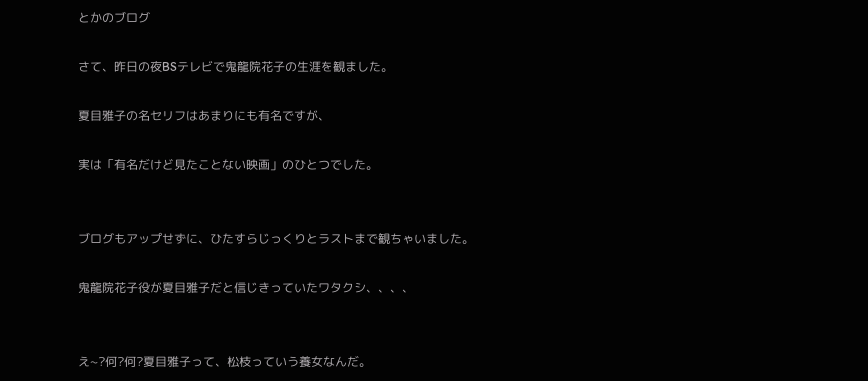とかのブログ

さて、昨日の夜BSテレビで鬼龍院花子の生涯を観ました。

夏目雅子の名セリフはあまりにも有名ですが、

実は「有名だけど見たことない映画」のひとつでした。


ブログもアップせずに、ひたすらじっくりとラストまで観ちゃいました。

鬼龍院花子役が夏目雅子だと信じきっていたワタクシ、、、、


え~?何?何?夏目雅子って、松枝っていう養女なんだ。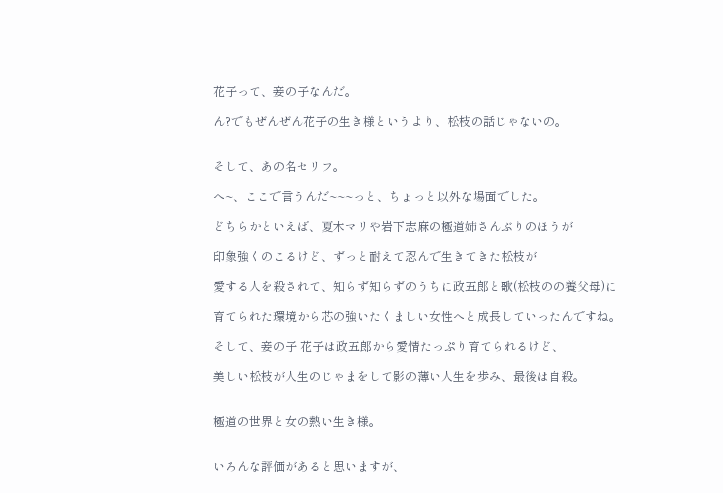花子って、妾の子なんだ。

ん?でもぜんぜん花子の生き様というより、松枝の話じゃないの。


そして、あの名セリフ。

へ~、ここで言うんだ~~~っと、ちょっと以外な場面でした。

どちらかといえば、夏木マリや岩下志麻の極道姉さんぶりのほうが

印象強くのこるけど、ずっと耐えて忍んで生きてきた松枝が

愛する人を殺されて、知らず知らずのうちに政五郎と歌(松枝のの養父母)に

育てられた環境から芯の強いたくましい女性へと成長していったんですね。

そして、妾の子 花子は政五郎から愛情たっぷり育てられるけど、

美しい松枝が人生のじゃまをして影の薄い人生を歩み、最後は自殺。


極道の世界と女の熱い生き様。


いろんな評価があると思いますが、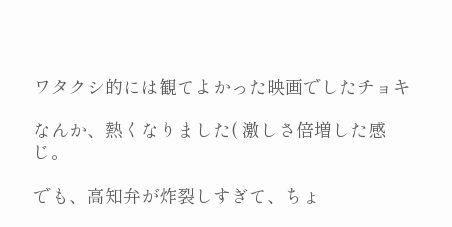ワタクシ的には観てよかった映画でしたチョキ

なんか、熱くなりました( 激しさ倍増した感じ。

でも、高知弁が炸裂しすぎて、ちょ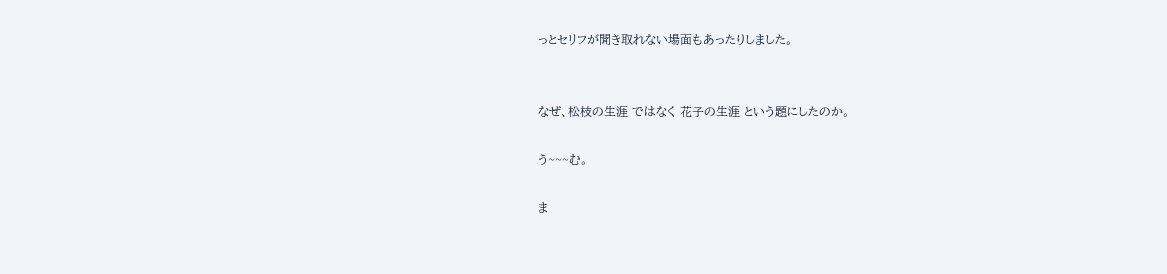っとセリフが聞き取れない場面もあったりしました。


なぜ、松枝の生涯 ではなく 花子の生涯 という題にしたのか。

う~~~む。

ま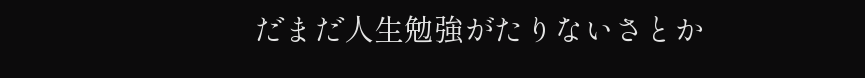だまだ人生勉強がたりないさとか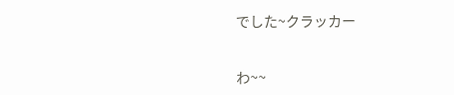でした~クラッカー


わ~~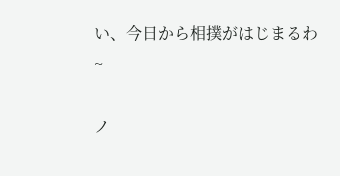い、今日から相撲がはじまるわ~

ノ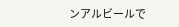ンアルビールで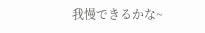我慢できるかな~